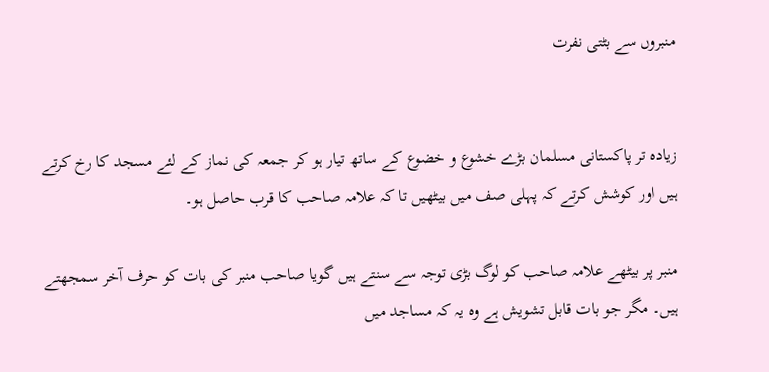منبروں سے بٹتی نفرت


زیادہ تر پاکستانی مسلمان بڑے خشوع و خضوع کے ساتھ تیار ہو کر جمعہ کی نماز کے لئے مسجد کا رخ کرتے ہیں اور کوشش کرتے کہ پہلی صف میں بیٹھیں تا کہ علامہ صاحب کا قرب حاصل ہو۔

منبر پر بیٹھے علامہ صاحب کو لوگ بڑی توجہ سے سنتے ہیں گویا صاحب منبر کی بات کو حرف آخر سمجھتے ہیں۔ مگر جو بات قابل تشویش ہے وہ یہ کہ مساجد میں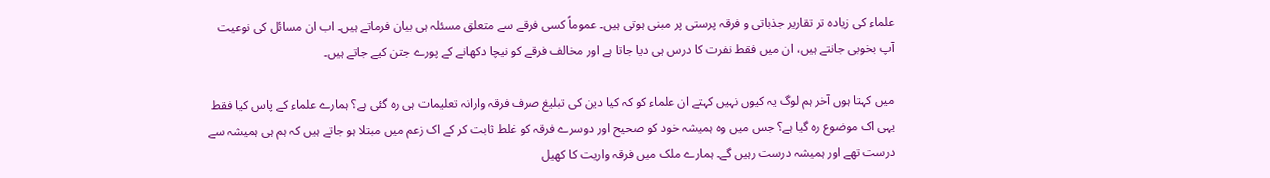علماء کی زیادہ تر تقاریر جذباتی و فرقہ پرستی پر مبنی ہوتی ہیں۔ عموماً کسی فرقے سے متعلق مسئلہ ہی بیان فرماتے ہیں۔ اب ان مسائل کی نوعیت آپ بخوبی جانتے ہیں، ان میں فقط نفرت کا درس ہی دیا جاتا ہے اور مخالف فرقے کو نیچا دکھانے کے پورے جتن کیے جاتے ہیں۔

میں کہتا ہوں آخر ہم لوگ یہ کیوں نہیں کہتے ان علماء کو کہ کیا دین کی تبلیغ صرف فرقہ وارانہ تعلیمات ہی رہ گئی ہے؟ ہمارے علماء کے پاس کیا فقط یہی اک موضوع رہ گیا ہے؟ جس میں وہ ہمیشہ خود کو صحیح اور دوسرے فرقہ کو غلط ثابت کر کے اک زعم میں مبتلا ہو جاتے ہیں کہ ہم ہی ہمیشہ سے درست تھے اور ہمیشہ درست رہیں گے۔ ہمارے ملک میں فرقہ واریت کا کھیل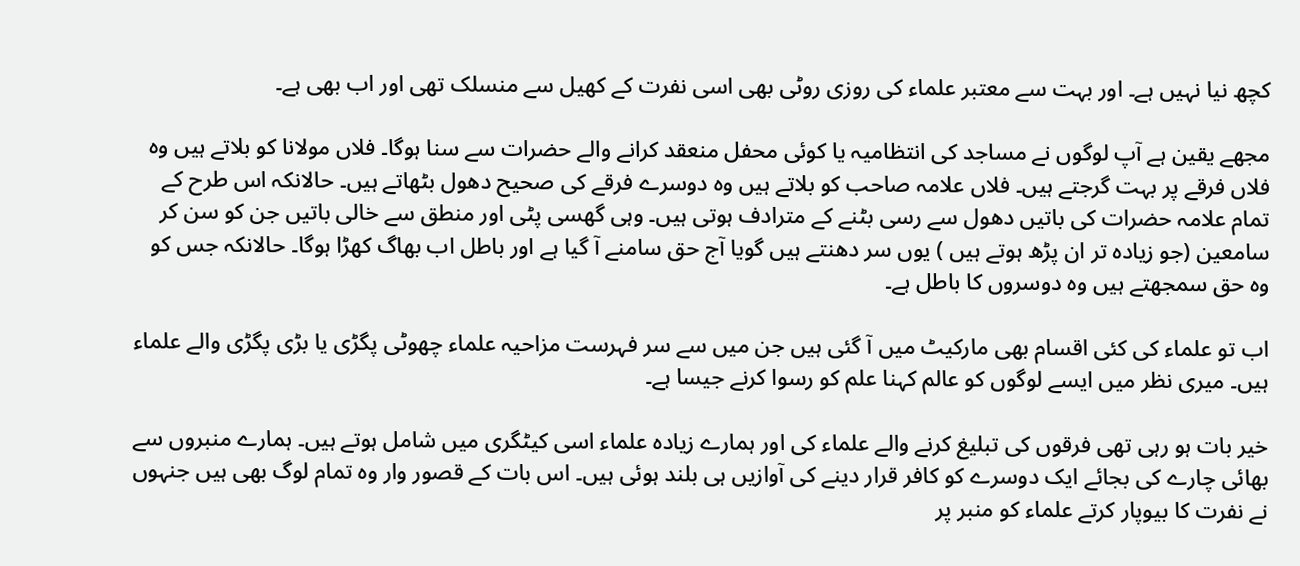کچھ نیا نہیں ہے۔ اور بہت سے معتبر علماء کی روزی روٹی بھی اسی نفرت کے کھیل سے منسلک تھی اور اب بھی ہے۔

مجھے یقین ہے آپ لوگوں نے مساجد کی انتظامیہ یا کوئی محفل منعقد کرانے والے حضرات سے سنا ہوگا۔ فلاں مولانا کو بلاتے ہیں وہ فلاں فرقے پر بہت گرجتے ہیں۔ فلاں علامہ صاحب کو بلاتے ہیں وہ دوسرے فرقے کی صحیح دھول بٹھاتے ہیں۔ حالانکہ اس طرح کے تمام علامہ حضرات کی باتیں دھول سے رسی بٹنے کے مترادف ہوتی ہیں۔ وہی گھسی پٹی اور منطق سے خالی باتیں جن کو سن کر سامعین (جو زیادہ تر ان پڑھ ہوتے ہیں ) یوں سر دھنتے ہیں گویا آج حق سامنے آ گیا ہے اور باطل اب بھاگ کھڑا ہوگا۔ حالانکہ جس کو وہ حق سمجھتے ہیں وہ دوسروں کا باطل ہے۔

اب تو علماء کی کئی اقسام بھی مارکیٹ میں آ گئی ہیں جن میں سے سر فہرست مزاحیہ علماء چھوٹی پگڑی یا بڑی پگڑی والے علماء ہیں۔ میری نظر میں ایسے لوگوں کو عالم کہنا علم کو رسوا کرنے جیسا ہے۔

خیر بات ہو رہی تھی فرقوں کی تبلیغ کرنے والے علماء کی اور ہمارے زیادہ علماء اسی کیٹگری میں شامل ہوتے ہیں۔ ہمارے منبروں سے بھائی چارے کی بجائے ایک دوسرے کو کافر قرار دینے کی آوازیں ہی بلند ہوئی ہیں۔ اس بات کے قصور وار وہ تمام لوگ بھی ہیں جنہوں نے نفرت کا بیوپار کرتے علماء کو منبر پر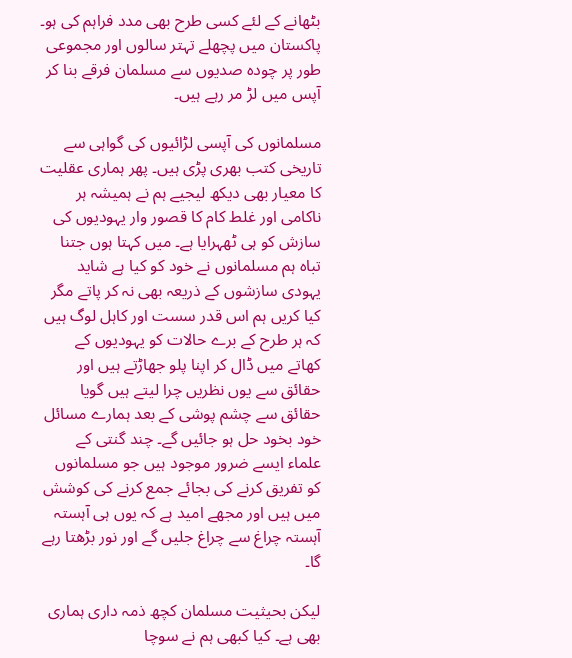بٹھانے کے لئے کسی طرح بھی مدد فراہم کی ہو۔ پاکستان میں پچھلے تہتر سالوں اور مجموعی طور پر چودہ صدیوں سے مسلمان فرقے بنا کر آپس میں لڑ مر رہے ہیں۔

مسلمانوں کی آپسی لڑائیوں کی گواہی سے تاریخی کتب بھری پڑی ہیں۔ پھر ہماری عقلیت کا معیار بھی دیکھ لیجیے ہم نے ہمیشہ ہر ناکامی اور غلط کام کا قصور وار یہودیوں کی سازش کو ہی ٹھہرایا ہے۔ میں کہتا ہوں جتنا تباہ ہم مسلمانوں نے خود کو کیا ہے شاید یہودی سازشوں کے ذریعہ بھی نہ کر پاتے مگر کیا کریں ہم اس قدر سست اور کاہل لوگ ہیں کہ ہر طرح کے برے حالات کو یہودیوں کے کھاتے میں ڈال کر اپنا پلو جھاڑتے ہیں اور حقائق سے یوں نظریں چرا لیتے ہیں گویا حقائق سے چشم پوشی کے بعد ہمارے مسائل خود بخود حل ہو جائیں گے۔ چند گنتی کے علماء ایسے ضرور موجود ہیں جو مسلمانوں کو تفریق کرنے کی بجائے جمع کرنے کی کوشش میں ہیں اور مجھے امید ہے کہ یوں ہی آہستہ آہستہ چراغ سے چراغ جلیں گے اور نور بڑھتا رہے گا۔

لیکن بحیثیت مسلمان کچھ ذمہ داری ہماری بھی ہے۔ کیا کبھی ہم نے سوچا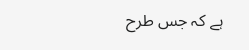ہے کہ جس طرح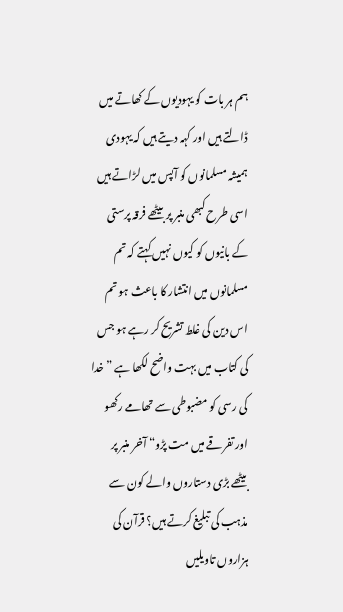ہم ہر بات کو یہودیوں کے کھاتے میں ڈالتے ہیں اور کہہ دیتے ہیں کہ یہودی ہمیشہ مسلمانوں کو آپس میں لڑاتے ہیں اسی طرح کبھی منبر پر بیٹھے فرقہ پرستی کے بانیوں کو کیوں نہیں کہتے کہ تم مسلمانوں میں انتشار کا باعث ہو تم اس دین کی غلط تشریح کر رہے ہو جس کی کتاب میں بہت واضح لکھا ہے ”خدا کی رسی کو مضبوطی سے تھامے رکھو اور تفرقے میں مت پڑو“ آخر منبر پر بیٹھے بڑی دستاروں والے کون سے مذہب کی تبلیغ کرتے ہیں؟ قرآن کی ہزاروں تاویلیں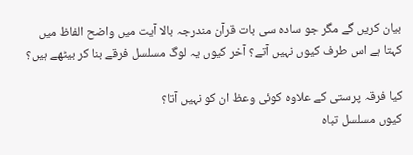بیان کریں گے مگر جو سادہ سی بات قرآن مندرجہ بالا آیت میں واضح الفاظ میں کہتا ہے اس طرف کیوں نہیں آتے؟ آخر کیوں یہ لوگ مسلسل فرقے بنا کر بیٹھے ہیں؟

کیا فرقہ پرستی کے علاوہ کوئی وعظ ان کو نہیں آتا؟
کیوں مسلسل تباہ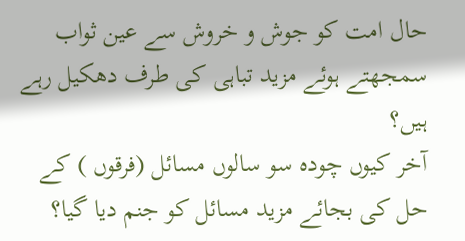حال امت کو جوش و خروش سے عین ثواب سمجھتے ہوئے مزید تباہی کی طرف دھکیل رہے ہیں؟
آخر کیوں چودہ سو سالوں مسائل (فرقوں ) کے حل کی بجائے مزید مسائل کو جنم دیا گیا؟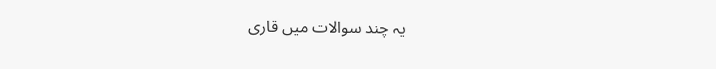یہ چند سوالات میں قاری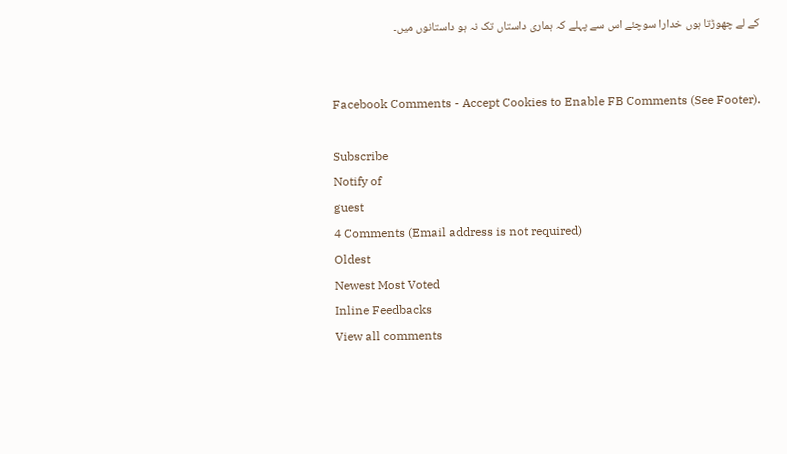کے لے چھوڑتا ہوں خدارا سوچئے اس سے پہلے کہ ہماری داستاں تک نہ ہو داستانوں میں۔


Facebook Comments - Accept Cookies to Enable FB Comments (See Footer).

Subscribe
Notify of
guest
4 Comments (Email address is not required)
Oldest
Newest Most Voted
Inline Feedbacks
View all comments